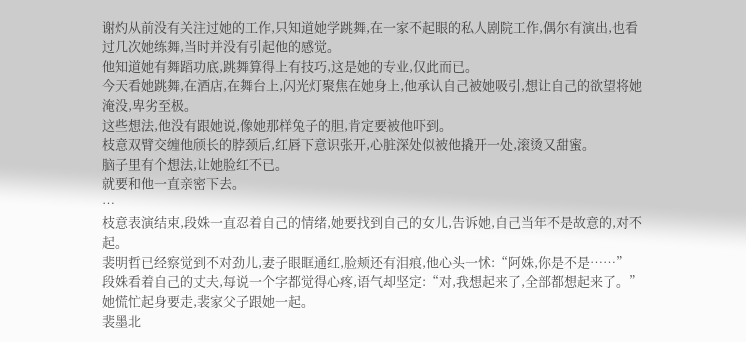谢灼从前没有关注过她的工作,只知道她学跳舞,在一家不起眼的私人剧院工作,偶尔有演出,也看过几次她练舞,当时并没有引起他的感觉。
他知道她有舞蹈功底,跳舞算得上有技巧,这是她的专业,仅此而已。
今天看她跳舞,在酒店,在舞台上,闪光灯聚焦在她身上,他承认自己被她吸引,想让自己的欲望将她淹没,卑劣至极。
这些想法,他没有跟她说,像她那样兔子的胆,肯定要被他吓到。
枝意双臂交缠他颀长的脖颈后,红唇下意识张开,心脏深处似被他撬开一处,滚烫又甜蜜。
脑子里有个想法,让她脸红不已。
就要和他一直亲密下去。
…
枝意表演结束,段姝一直忍着自己的情绪,她要找到自己的女儿,告诉她,自己当年不是故意的,对不起。
裴明哲已经察觉到不对劲儿,妻子眼眶通红,脸颊还有泪痕,他心头一怵:“阿姝,你是不是……”
段姝看着自己的丈夫,每说一个字都觉得心疼,语气却坚定:“对,我想起来了,全部都想起来了。”
她慌忙起身要走,裴家父子跟她一起。
裴墨北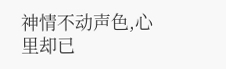神情不动声色,心里却已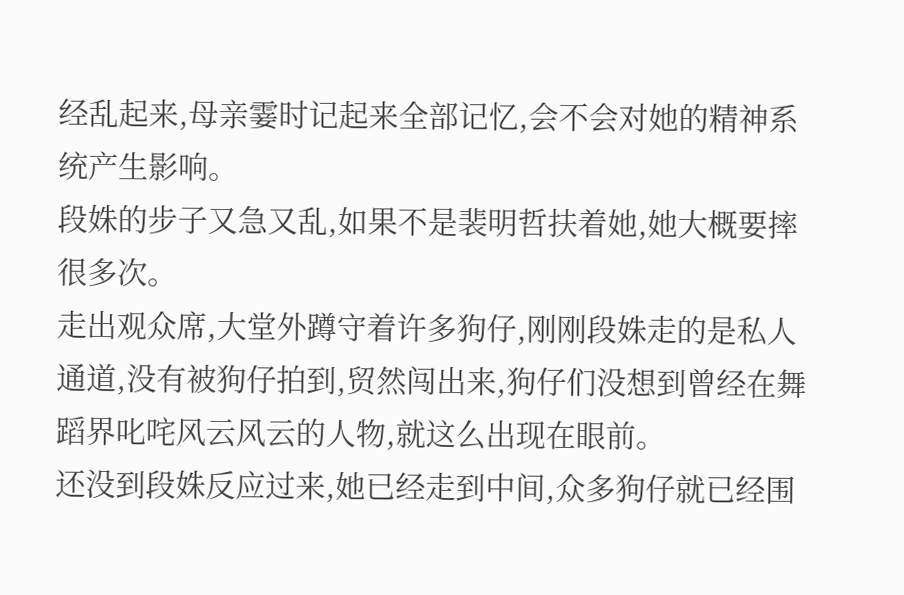经乱起来,母亲霎时记起来全部记忆,会不会对她的精神系统产生影响。
段姝的步子又急又乱,如果不是裴明哲扶着她,她大概要摔很多次。
走出观众席,大堂外蹲守着许多狗仔,刚刚段姝走的是私人通道,没有被狗仔拍到,贸然闯出来,狗仔们没想到曾经在舞蹈界叱咤风云风云的人物,就这么出现在眼前。
还没到段姝反应过来,她已经走到中间,众多狗仔就已经围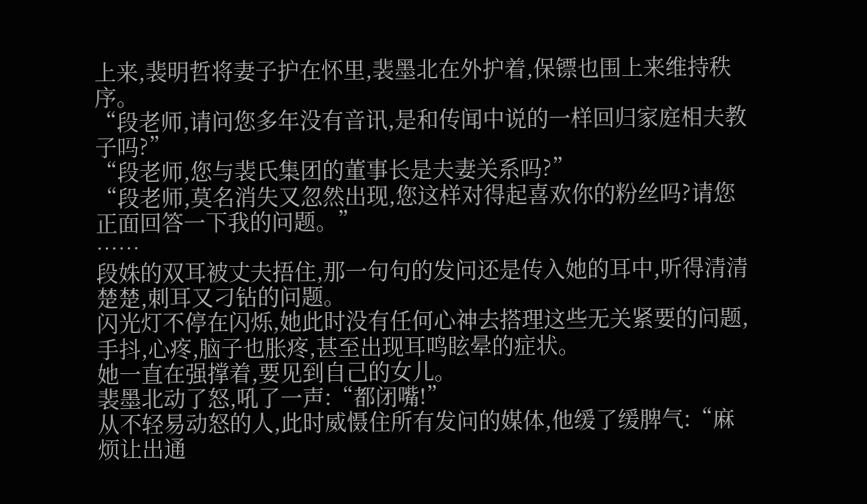上来,裴明哲将妻子护在怀里,裴墨北在外护着,保镖也围上来维持秩序。
“段老师,请问您多年没有音讯,是和传闻中说的一样回归家庭相夫教子吗?”
“段老师,您与裴氏集团的董事长是夫妻关系吗?”
“段老师,莫名消失又忽然出现,您这样对得起喜欢你的粉丝吗?请您正面回答一下我的问题。”
……
段姝的双耳被丈夫捂住,那一句句的发问还是传入她的耳中,听得清清楚楚,刺耳又刁钻的问题。
闪光灯不停在闪烁,她此时没有任何心神去搭理这些无关紧要的问题,手抖,心疼,脑子也胀疼,甚至出现耳鸣眩晕的症状。
她一直在强撑着,要见到自己的女儿。
裴墨北动了怒,吼了一声:“都闭嘴!”
从不轻易动怒的人,此时威慑住所有发问的媒体,他缓了缓脾气:“麻烦让出通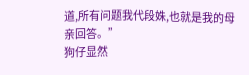道,所有问题我代段姝,也就是我的母亲回答。”
狗仔显然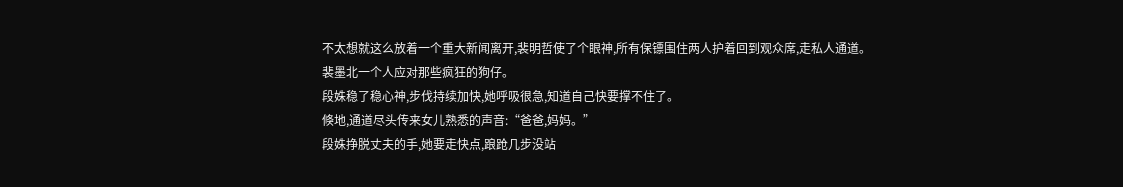不太想就这么放着一个重大新闻离开,裴明哲使了个眼神,所有保镖围住两人护着回到观众席,走私人通道。
裴墨北一个人应对那些疯狂的狗仔。
段姝稳了稳心神,步伐持续加快,她呼吸很急,知道自己快要撑不住了。
倏地,通道尽头传来女儿熟悉的声音:“爸爸,妈妈。”
段姝挣脱丈夫的手,她要走快点,踉跄几步没站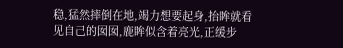稳,猛然摔倒在地,竭力想要起身,抬眸就看见自己的囡囡,鹿眸似含着亮光,正缓步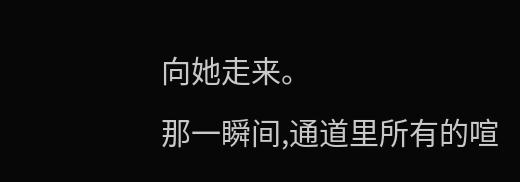向她走来。
那一瞬间,通道里所有的喧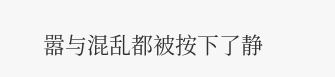嚣与混乱都被按下了静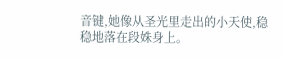音键,她像从圣光里走出的小天使,稳稳地落在段姝身上。